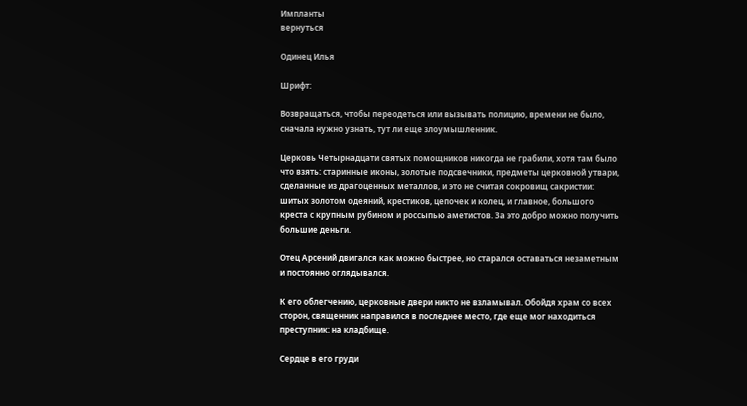Импланты
вернуться

Одинец Илья

Шрифт:

Возвращаться, чтобы переодеться или вызывать полицию, времени не было, сначала нужно узнать, тут ли еще злоумышленник.

Церковь Четырнадцати святых помощников никогда не грабили, хотя там было что взять: старинные иконы, золотые подсвечники, предметы церковной утвари, сделанные из драгоценных металлов, и это не считая сокровищ сакристии: шитых золотом одеяний, крестиков, цепочек и колец, и главное, большого креста с крупным рубином и россыпью аметистов. За это добро можно получить большие деньги.

Отец Арсений двигался как можно быстрее, но старался оставаться незаметным и постоянно оглядывался.

К его облегчению, церковные двери никто не взламывал. Обойдя храм со всех сторон, священник направился в последнее место, где еще мог находиться преступник: на кладбище.

Сердце в его груди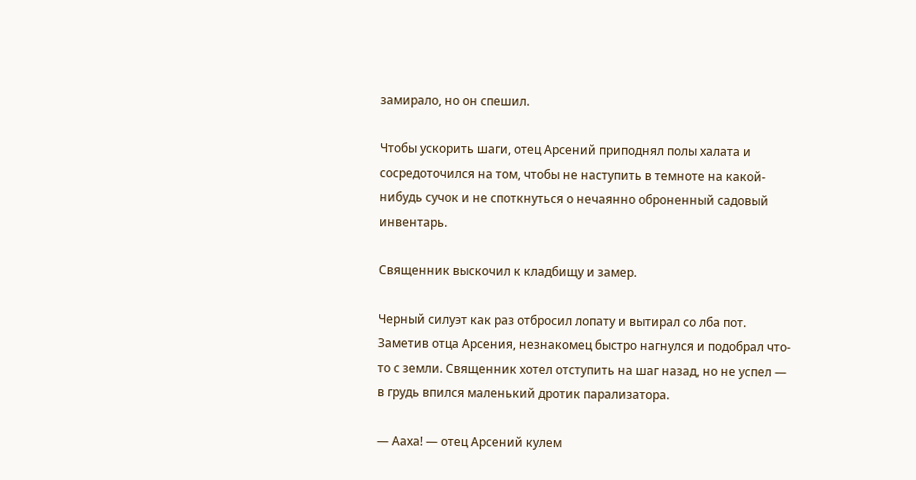замирало, но он спешил.

Чтобы ускорить шаги, отец Арсений приподнял полы халата и сосредоточился на том, чтобы не наступить в темноте на какой-нибудь сучок и не споткнуться о нечаянно оброненный садовый инвентарь.

Священник выскочил к кладбищу и замер.

Черный силуэт как раз отбросил лопату и вытирал со лба пот. Заметив отца Арсения, незнакомец быстро нагнулся и подобрал что-то с земли. Священник хотел отступить на шаг назад, но не успел — в грудь впился маленький дротик парализатора.

— Ааха! — отец Арсений кулем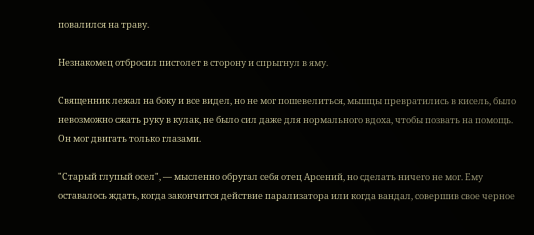повалился на траву.

Незнакомец отбросил пистолет в сторону и спрыгнул в яму.

Священник лежал на боку и все видел, но не мог пошевелиться, мышцы превратились в кисель, было невозможно сжать руку в кулак, не было сил даже для нормального вдоха, чтобы позвать на помощь. Он мог двигать только глазами.

"Старый глупый осел", — мысленно обругал себя отец Арсений, но сделать ничего не мог. Ему оставалось ждать, когда закончится действие парализатора или когда вандал, совершив свое черное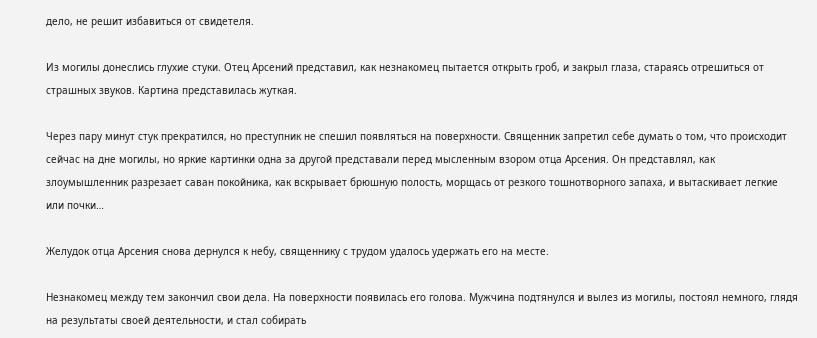дело, не решит избавиться от свидетеля.

Из могилы донеслись глухие стуки. Отец Арсений представил, как незнакомец пытается открыть гроб, и закрыл глаза, стараясь отрешиться от страшных звуков. Картина представилась жуткая.

Через пару минут стук прекратился, но преступник не спешил появляться на поверхности. Священник запретил себе думать о том, что происходит сейчас на дне могилы, но яркие картинки одна за другой представали перед мысленным взором отца Арсения. Он представлял, как злоумышленник разрезает саван покойника, как вскрывает брюшную полость, морщась от резкого тошнотворного запаха, и вытаскивает легкие или почки…

Желудок отца Арсения снова дернулся к небу, священнику с трудом удалось удержать его на месте.

Незнакомец между тем закончил свои дела. На поверхности появилась его голова. Мужчина подтянулся и вылез из могилы, постоял немного, глядя на результаты своей деятельности, и стал собирать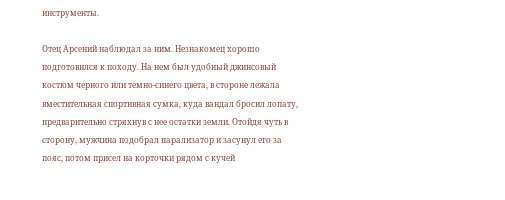инструменты.

Отец Арсений наблюдал за ним. Незнакомец хорошо подготовился к походу. На нем был удобный джинсовый костюм черного или темно-синего цвета, в стороне лежала вместительная спортивная сумка, куда вандал бросил лопату, предварительно стряхнув с нее остатки земли. Отойдя чуть в сторону, мужчина подобрал парализатор и засунул его за пояс, потом присел на корточки рядом с кучей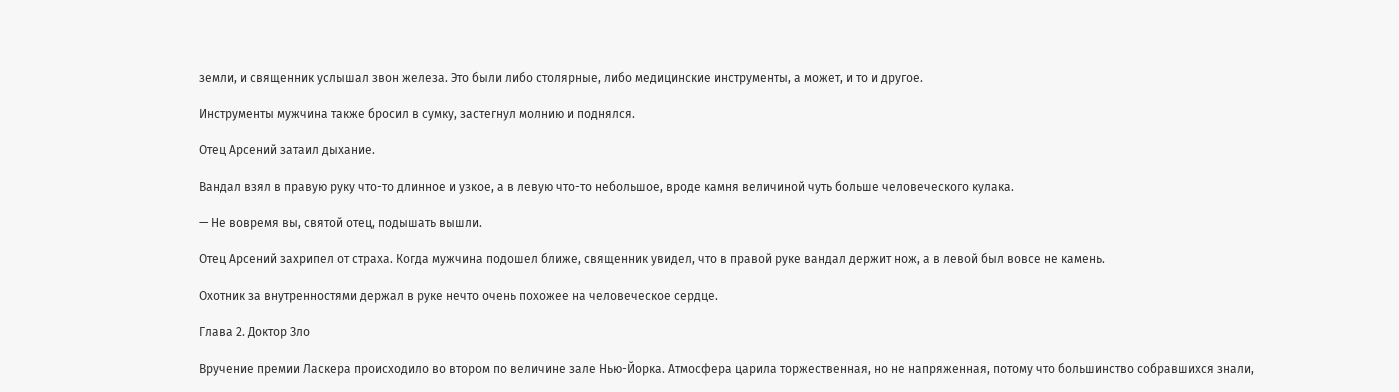земли, и священник услышал звон железа. Это были либо столярные, либо медицинские инструменты, а может, и то и другое.

Инструменты мужчина также бросил в сумку, застегнул молнию и поднялся.

Отец Арсений затаил дыхание.

Вандал взял в правую руку что-то длинное и узкое, а в левую что-то небольшое, вроде камня величиной чуть больше человеческого кулака.

— Не вовремя вы, святой отец, подышать вышли.

Отец Арсений захрипел от страха. Когда мужчина подошел ближе, священник увидел, что в правой руке вандал держит нож, а в левой был вовсе не камень.

Охотник за внутренностями держал в руке нечто очень похожее на человеческое сердце.

Глава 2. Доктор Зло

Вручение премии Ласкера происходило во втором по величине зале Нью-Йорка. Атмосфера царила торжественная, но не напряженная, потому что большинство собравшихся знали,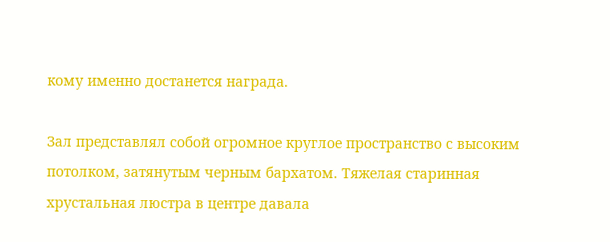кому именно достанется награда.

Зал представлял собой огромное круглое пространство с высоким потолком, затянутым черным бархатом. Тяжелая старинная хрустальная люстра в центре давала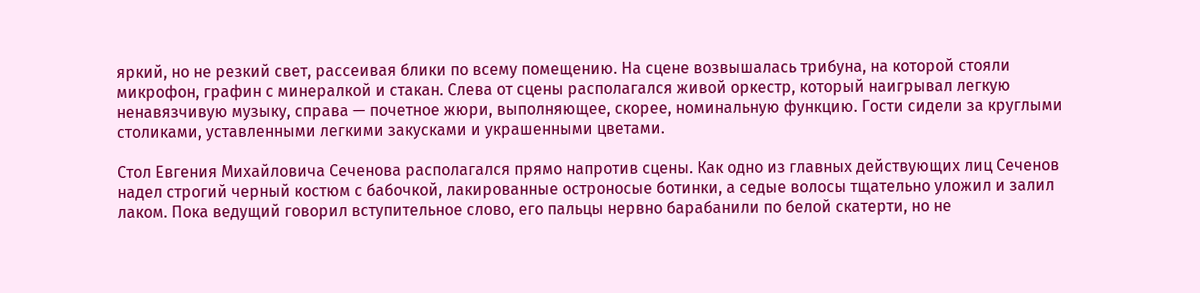яркий, но не резкий свет, рассеивая блики по всему помещению. На сцене возвышалась трибуна, на которой стояли микрофон, графин с минералкой и стакан. Слева от сцены располагался живой оркестр, который наигрывал легкую ненавязчивую музыку, справа — почетное жюри, выполняющее, скорее, номинальную функцию. Гости сидели за круглыми столиками, уставленными легкими закусками и украшенными цветами.

Стол Евгения Михайловича Сеченова располагался прямо напротив сцены. Как одно из главных действующих лиц Сеченов надел строгий черный костюм с бабочкой, лакированные остроносые ботинки, а седые волосы тщательно уложил и залил лаком. Пока ведущий говорил вступительное слово, его пальцы нервно барабанили по белой скатерти, но не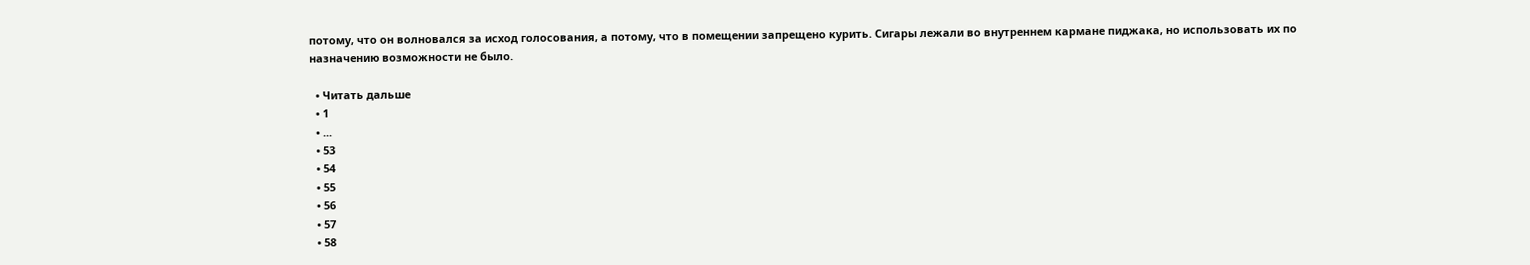потому, что он волновался за исход голосования, а потому, что в помещении запрещено курить. Сигары лежали во внутреннем кармане пиджака, но использовать их по назначению возможности не было.

  • Читать дальше
  • 1
  • ...
  • 53
  • 54
  • 55
  • 56
  • 57
  • 58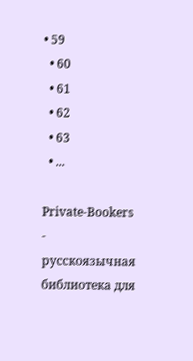• 59
  • 60
  • 61
  • 62
  • 63
  • ...

Private-Bookers - русскоязычная библиотека для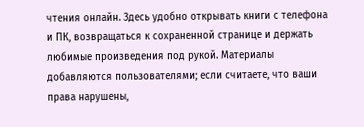чтения онлайн. Здесь удобно открывать книги с телефона и ПК, возвращаться к сохраненной странице и держать любимые произведения под рукой. Материалы добавляются пользователями; если считаете, что ваши права нарушены,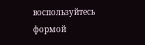воспользуйтесь формой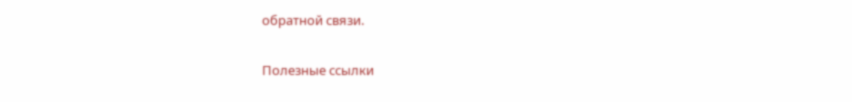обратной связи.

Полезные ссылки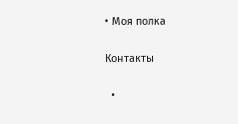• Моя полка

Контакты

  •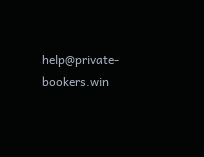help@private-bookers.win